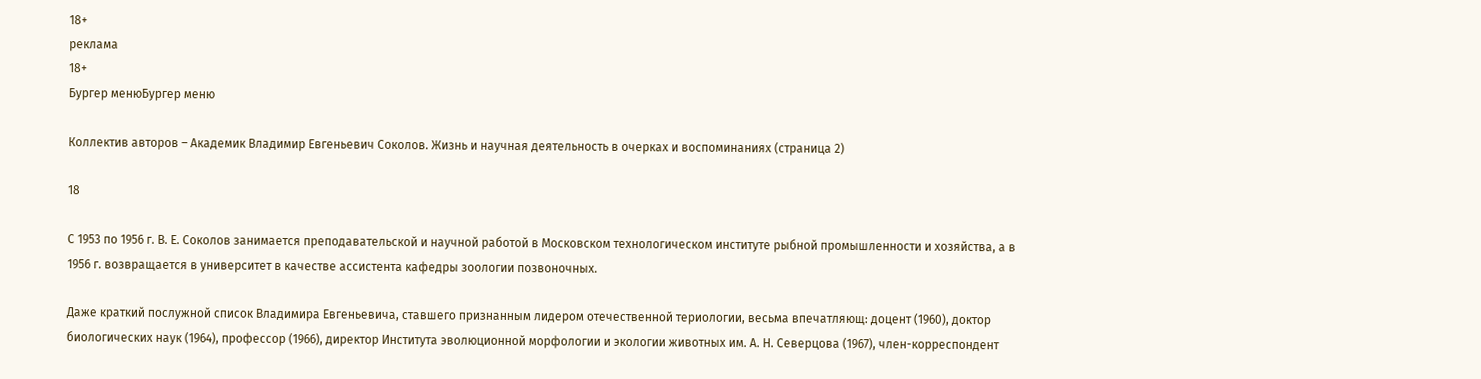18+
реклама
18+
Бургер менюБургер меню

Коллектив авторов – Академик Владимир Евгеньевич Соколов. Жизнь и научная деятельность в очерках и воспоминаниях (страница 2)

18

С 1953 по 1956 г. В. Е. Соколов занимается преподавательской и научной работой в Московском технологическом институте рыбной промышленности и хозяйства, а в 1956 г. возвращается в университет в качестве ассистента кафедры зоологии позвоночных.

Даже краткий послужной список Владимира Евгеньевича, ставшего признанным лидером отечественной териологии, весьма впечатляющ: доцент (1960), доктор биологических наук (1964), профессор (1966), директор Института эволюционной морфологии и экологии животных им. А. Н. Северцова (1967), член-корреспондент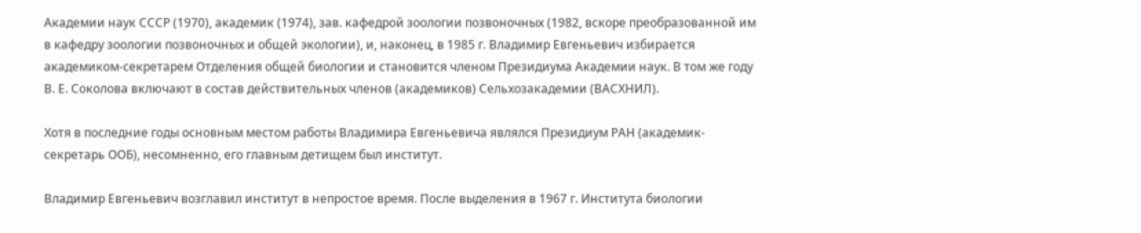Академии наук СССР (1970), академик (1974), зав. кафедрой зоологии позвоночных (1982, вскоре преобразованной им в кафедру зоологии позвоночных и общей экологии), и, наконец, в 1985 г. Владимир Евгеньевич избирается академиком-секретарем Отделения общей биологии и становится членом Президиума Академии наук. В том же году В. Е. Соколова включают в состав действительных членов (академиков) Сельхозакадемии (ВАСХНИЛ).

Хотя в последние годы основным местом работы Владимира Евгеньевича являлся Президиум РАН (академик-секретарь ООБ), несомненно, его главным детищем был институт.

Владимир Евгеньевич возглавил институт в непростое время. После выделения в 1967 г. Института биологии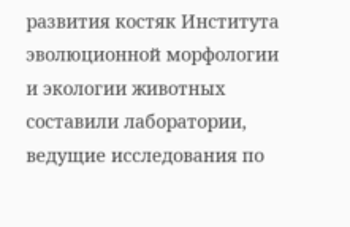развития костяк Института эволюционной морфологии и экологии животных составили лаборатории, ведущие исследования по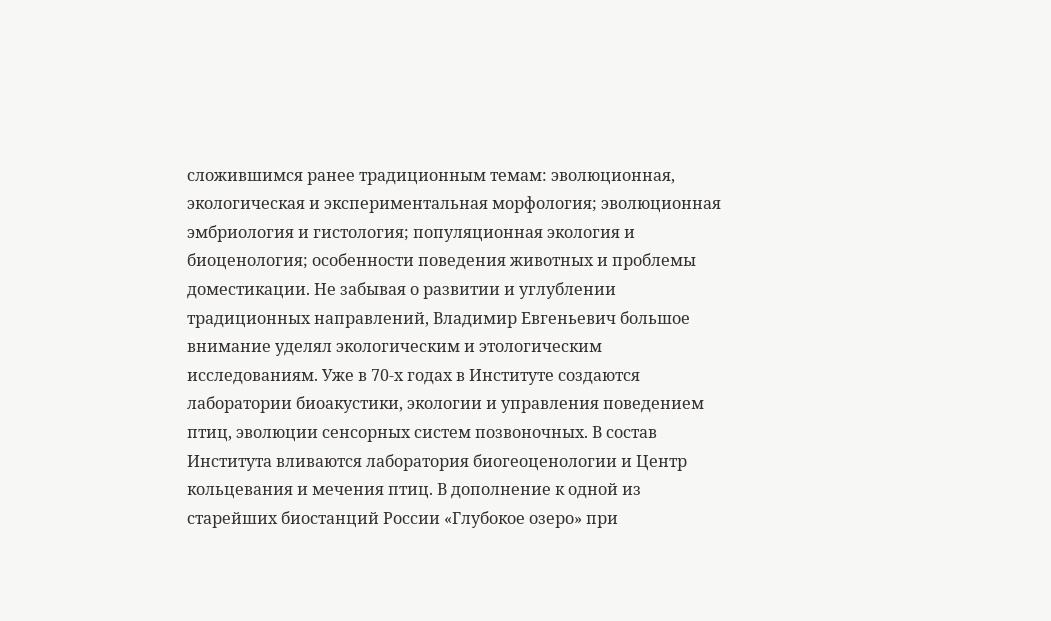сложившимся ранее традиционным темам: эволюционная, экологическая и экспериментальная морфология; эволюционная эмбриология и гистология; популяционная экология и биоценология; особенности поведения животных и проблемы доместикации. Не забывая о развитии и углублении традиционных направлений, Владимир Евгеньевич большое внимание уделял экологическим и этологическим исследованиям. Уже в 70-х годах в Институте создаются лаборатории биоакустики, экологии и управления поведением птиц, эволюции сенсорных систем позвоночных. В состав Института вливаются лаборатория биогеоценологии и Центр кольцевания и мечения птиц. В дополнение к одной из старейших биостанций России «Глубокое озеро» при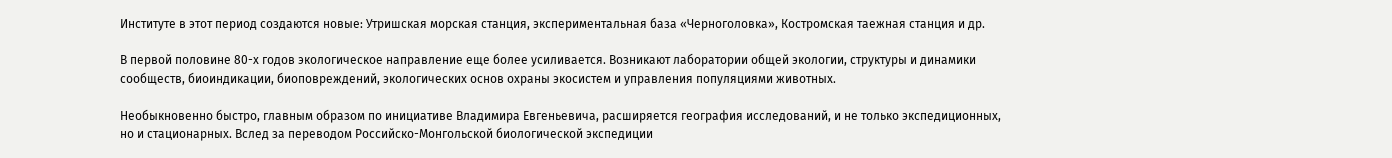Институте в этот период создаются новые: Утришская морская станция, экспериментальная база «Черноголовка», Костромская таежная станция и др.

В первой половине 80-х годов экологическое направление еще более усиливается. Возникают лаборатории общей экологии, структуры и динамики сообществ, биоиндикации, биоповреждений, экологических основ охраны экосистем и управления популяциями животных.

Необыкновенно быстро, главным образом по инициативе Владимира Евгеньевича, расширяется география исследований, и не только экспедиционных, но и стационарных. Вслед за переводом Российско-Монгольской биологической экспедиции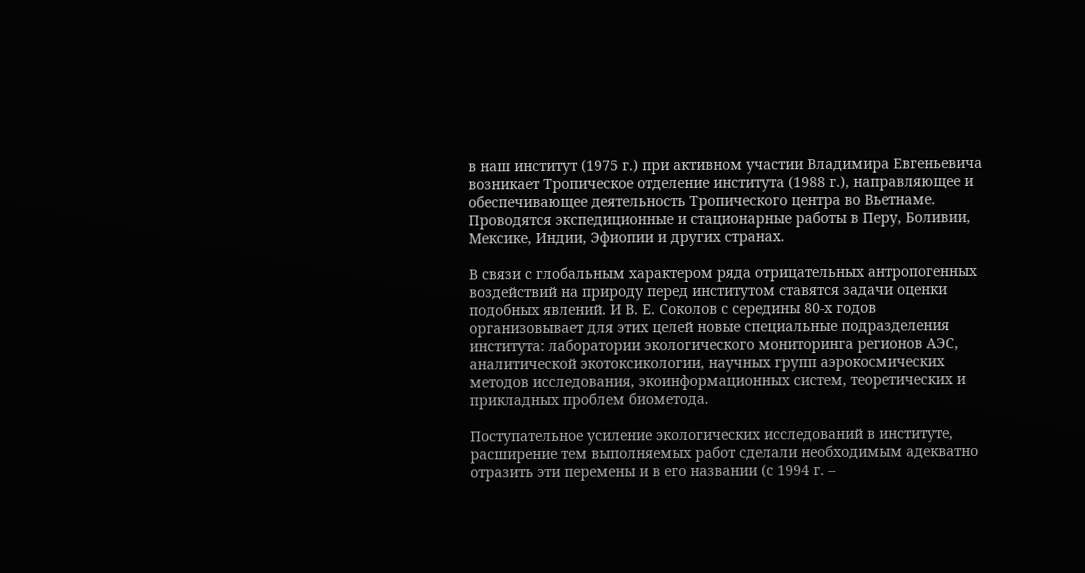в наш институт (1975 г.) при активном участии Владимира Евгеньевича возникает Тропическое отделение института (1988 г.), направляющее и обеспечивающее деятельность Тропического центра во Вьетнаме. Проводятся экспедиционные и стационарные работы в Перу, Боливии, Мексике, Индии, Эфиопии и других странах.

В связи с глобальным характером ряда отрицательных антропогенных воздействий на природу перед институтом ставятся задачи оценки подобных явлений. И В. Е. Соколов с середины 80-х годов организовывает для этих целей новые специальные подразделения института: лаборатории экологического мониторинга регионов АЭС, аналитической экотоксикологии, научных групп аэрокосмических методов исследования, экоинформационных систем, теоретических и прикладных проблем биометода.

Поступательное усиление экологических исследований в институте, расширение тем выполняемых работ сделали необходимым адекватно отразить эти перемены и в его названии (с 1994 г. –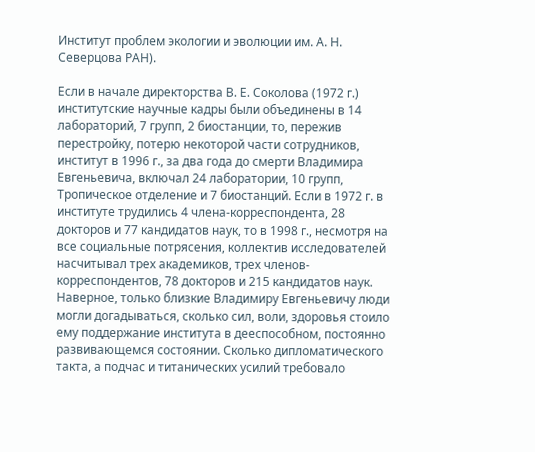Институт проблем экологии и эволюции им. А. Н. Северцова РАН).

Если в начале директорства В. Е. Соколова (1972 г.) институтские научные кадры были объединены в 14 лабораторий, 7 групп, 2 биостанции, то, пережив перестройку, потерю некоторой части сотрудников, институт в 1996 г., за два года до смерти Владимира Евгеньевича, включал 24 лаборатории, 10 групп, Тропическое отделение и 7 биостанций. Если в 1972 г. в институте трудились 4 члена-корреспондента, 28 докторов и 77 кандидатов наук, то в 1998 г., несмотря на все социальные потрясения, коллектив исследователей насчитывал трех академиков, трех членов-корреспондентов, 78 докторов и 215 кандидатов наук. Наверное, только близкие Владимиру Евгеньевичу люди могли догадываться, сколько сил, воли, здоровья стоило ему поддержание института в дееспособном, постоянно развивающемся состоянии. Сколько дипломатического такта, а подчас и титанических усилий требовало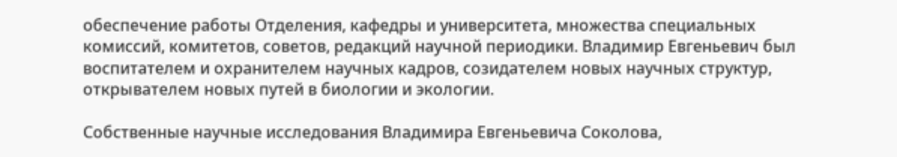обеспечение работы Отделения, кафедры и университета, множества специальных комиссий, комитетов, советов, редакций научной периодики. Владимир Евгеньевич был воспитателем и охранителем научных кадров, созидателем новых научных структур, открывателем новых путей в биологии и экологии.

Собственные научные исследования Владимира Евгеньевича Соколова,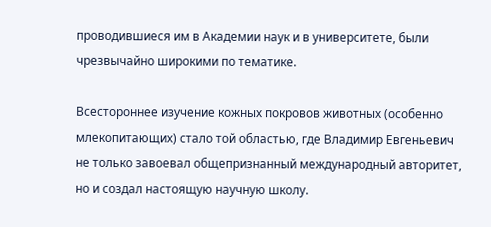проводившиеся им в Академии наук и в университете, были чрезвычайно широкими по тематике.

Всестороннее изучение кожных покровов животных (особенно млекопитающих) стало той областью, где Владимир Евгеньевич не только завоевал общепризнанный международный авторитет, но и создал настоящую научную школу.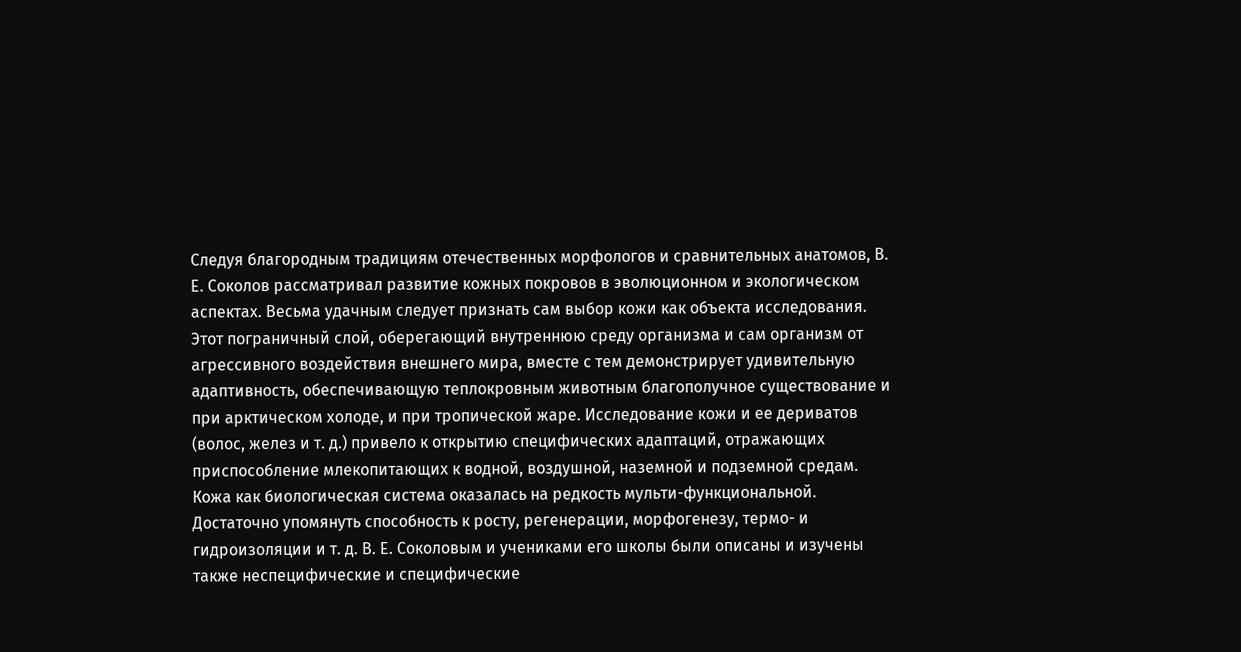Следуя благородным традициям отечественных морфологов и сравнительных анатомов, В. Е. Соколов рассматривал развитие кожных покровов в эволюционном и экологическом аспектах. Весьма удачным следует признать сам выбор кожи как объекта исследования. Этот пограничный слой, оберегающий внутреннюю среду организма и сам организм от агрессивного воздействия внешнего мира, вместе с тем демонстрирует удивительную адаптивность, обеспечивающую теплокровным животным благополучное существование и при арктическом холоде, и при тропической жаре. Исследование кожи и ее дериватов (волос, желез и т. д.) привело к открытию специфических адаптаций, отражающих приспособление млекопитающих к водной, воздушной, наземной и подземной средам. Кожа как биологическая система оказалась на редкость мульти-функциональной. Достаточно упомянуть способность к росту, регенерации, морфогенезу, термо- и гидроизоляции и т. д. В. Е. Соколовым и учениками его школы были описаны и изучены также неспецифические и специфические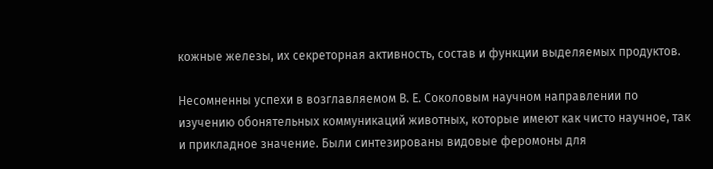кожные железы, их секреторная активность, состав и функции выделяемых продуктов.

Несомненны успехи в возглавляемом В. Е. Соколовым научном направлении по изучению обонятельных коммуникаций животных, которые имеют как чисто научное, так и прикладное значение. Были синтезированы видовые феромоны для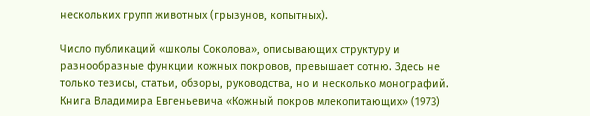нескольких групп животных (грызунов, копытных).

Число публикаций «школы Соколова», описывающих структуру и разнообразные функции кожных покровов, превышает сотню. Здесь не только тезисы, статьи, обзоры, руководства, но и несколько монографий. Книга Владимира Евгеньевича «Кожный покров млекопитающих» (1973)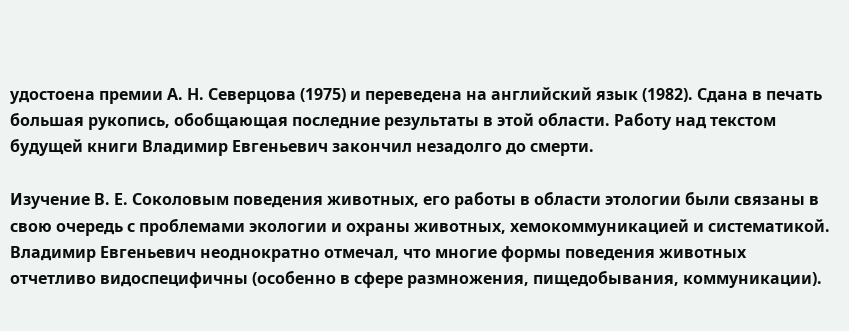удостоена премии А. Н. Северцова (1975) и переведена на английский язык (1982). Сдана в печать большая рукопись, обобщающая последние результаты в этой области. Работу над текстом будущей книги Владимир Евгеньевич закончил незадолго до смерти.

Изучение В. Е. Соколовым поведения животных, его работы в области этологии были связаны в свою очередь с проблемами экологии и охраны животных, хемокоммуникацией и систематикой. Владимир Евгеньевич неоднократно отмечал, что многие формы поведения животных отчетливо видоспецифичны (особенно в сфере размножения, пищедобывания, коммуникации).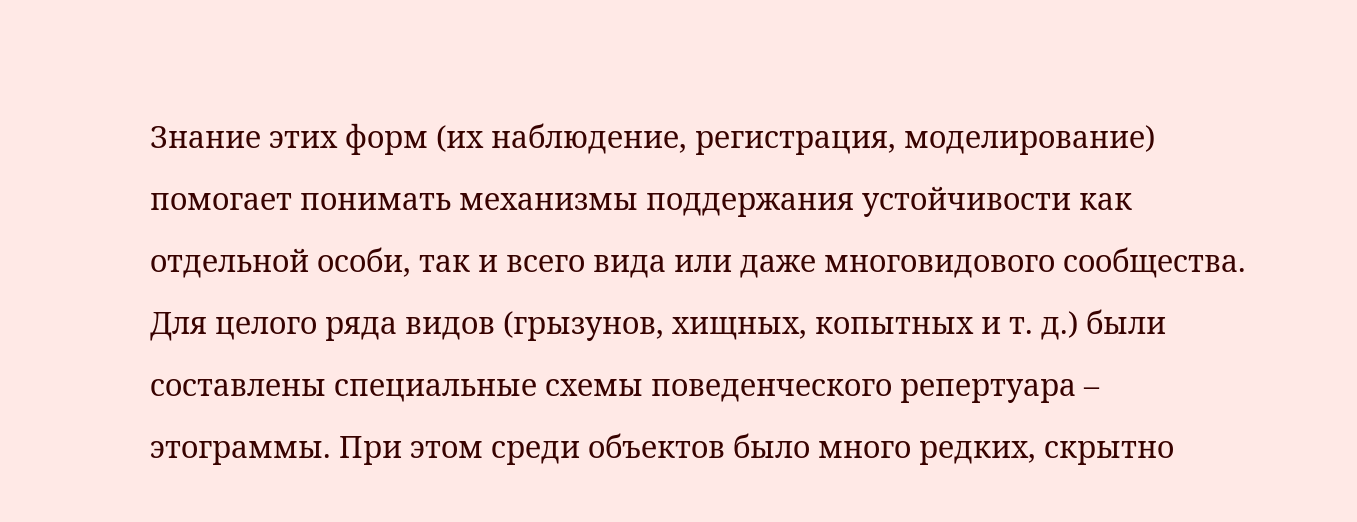Знание этих форм (их наблюдение, регистрация, моделирование) помогает понимать механизмы поддержания устойчивости как отдельной особи, так и всего вида или даже многовидового сообщества. Для целого ряда видов (грызунов, хищных, копытных и т. д.) были составлены специальные схемы поведенческого репертуара – этограммы. При этом среди объектов было много редких, скрытно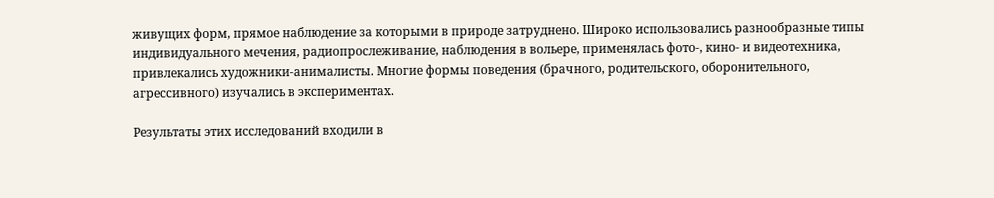живущих форм, прямое наблюдение за которыми в природе затруднено. Широко использовались разнообразные типы индивидуального мечения, радиопрослеживание, наблюдения в вольере, применялась фото-, кино- и видеотехника, привлекались художники-анималисты. Многие формы поведения (брачного, родительского, оборонительного, агрессивного) изучались в экспериментах.

Результаты этих исследований входили в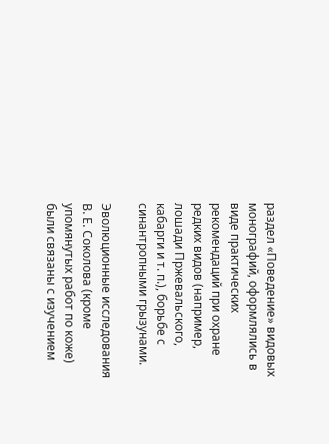раздел «Поведение» видовых монографий, оформлялись в виде практических рекомендаций при охране редких видов (например, лошади Пржевальского, кабарги и т. п.), борьбе с синантропными грызунами.

Эволюционные исследования В. Е. Соколова (кроме упомянутых работ по коже) были связаны с изучением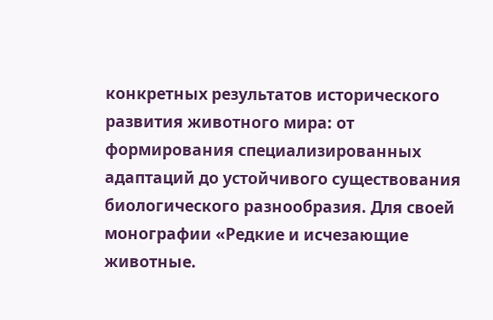конкретных результатов исторического развития животного мира: от формирования специализированных адаптаций до устойчивого существования биологического разнообразия. Для своей монографии «Редкие и исчезающие животные.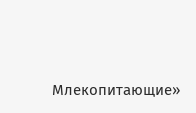Млекопитающие»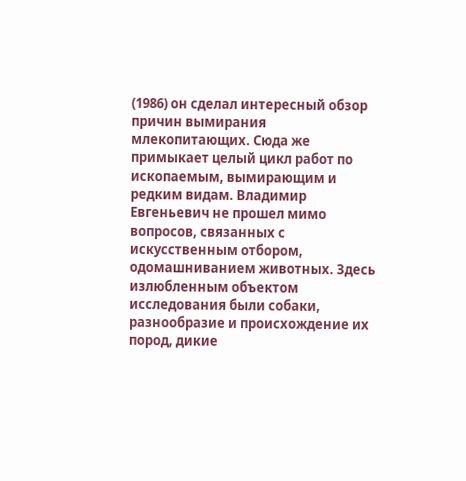(1986) он сделал интересный обзор причин вымирания млекопитающих. Сюда же примыкает целый цикл работ по ископаемым, вымирающим и редким видам. Владимир Евгеньевич не прошел мимо вопросов, связанных с искусственным отбором, одомашниванием животных. Здесь излюбленным объектом исследования были собаки, разнообразие и происхождение их пород, дикие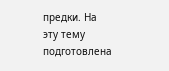предки. На эту тему подготовлена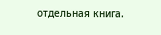отдельная книга.